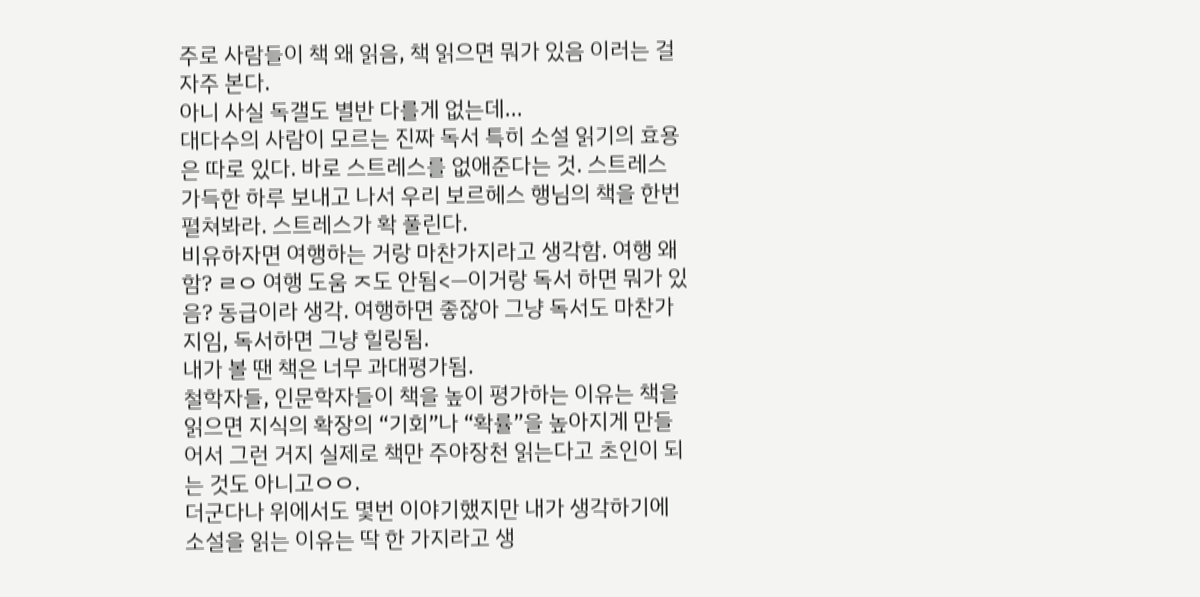주로 사람들이 책 왜 읽음, 책 읽으면 뭐가 있음 이러는 걸 자주 본다.
아니 사실 독갤도 별반 다를게 없는데...
대다수의 사람이 모르는 진짜 독서 특히 소설 읽기의 효용은 따로 있다. 바로 스트레스를 없애준다는 것. 스트레스 가득한 하루 보내고 나서 우리 보르헤스 행님의 책을 한번 펼쳐봐라. 스트레스가 확 풀린다.
비유하자면 여행하는 거랑 마찬가지라고 생각함. 여행 왜 함? ㄹㅇ 여행 도움 ㅈ도 안됨<—이거랑 독서 하면 뭐가 있음? 동급이라 생각. 여행하면 좋잖아 그냥 독서도 마찬가지임, 독서하면 그냥 힐링됨.
내가 볼 땐 책은 너무 과대평가됨.
철학자들, 인문학자들이 책을 높이 평가하는 이유는 책을 읽으면 지식의 확장의 “기회”나 “확률”을 높아지게 만들어서 그런 거지 실제로 책만 주야장천 읽는다고 초인이 되는 것도 아니고ㅇㅇ.
더군다나 위에서도 몇번 이야기했지만 내가 생각하기에 소설을 읽는 이유는 딱 한 가지라고 생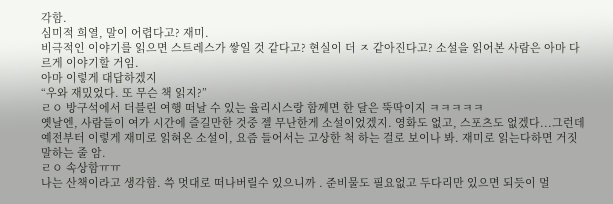각함.
심미적 희열, 말이 어렵다고? 재미.
비극적인 이야기를 읽으면 스트레스가 쌓일 것 같다고? 현실이 더 ㅈ 같아진다고? 소설을 읽어본 사람은 아마 다르게 이야기할 거임.
아마 이렇게 대답하겠지
“우와 재밌었다. 또 무슨 책 읽지?”
ㄹㅇ 방구석에서 더블린 여행 떠날 수 있는 율리시스랑 함께면 한 달은 뚝딱이지 ㅋㅋㅋㅋㅋ
옛날엔, 사람들이 여가 시간에 즐길만한 것중 젤 무난한게 소설이었겠지. 영화도 없고, 스포츠도 없겠다...그런데 예전부터 이렇게 재미로 읽혀온 소설이, 요즘 들어서는 고상한 척 하는 걸로 보이나 봐. 재미로 읽는다하면 거짓말하는 줄 암.
ㄹㅇ 속상함ㅠㅠ
나는 산책이라고 생각함. 쓱 멋대로 떠나버릴수 있으니까 . 준비물도 필요없고 두다리만 있으면 되듯이 멀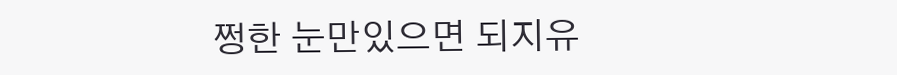쩡한 눈만있으면 되지유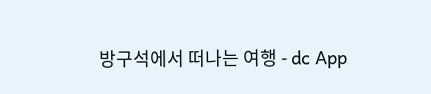방구석에서 떠나는 여행 - dc App